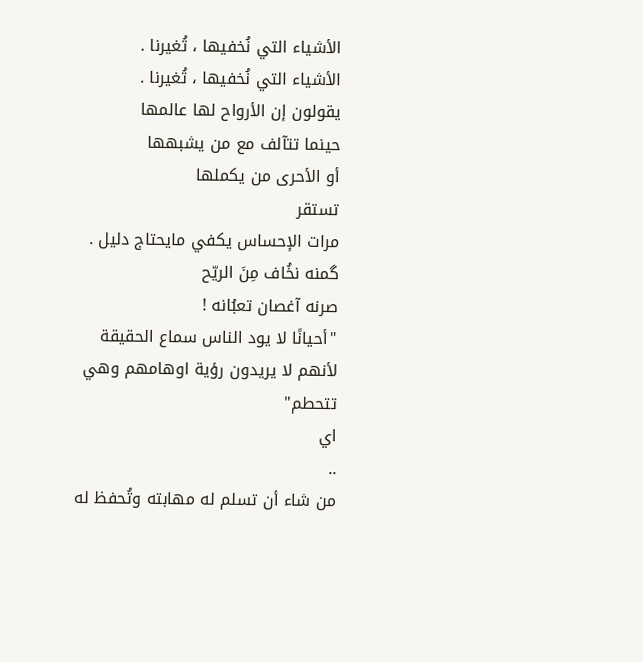الأشياء التي نُخفيها ، تُغيرنا .
الأشياء التي نُخفيها ، تُغيرنا .
يقولون إن الأرواح لها عالمها
حينما تتآلف مع من يشبهها
أو الأحرى من يكملها
تستقر
مرات الإحساس يكفي مايحتاج دليل .
گمنه نخُاف مِنَ الریّح
صرنه آغصان تعبُانه !
"أحيانًا لا يود الناس سماع الحقيقة لأنهم لا يريدون رؤية اوهامهم وهي تتحطم"
اي
..
من شاء أن تسلم له مهابته وتُحفظ له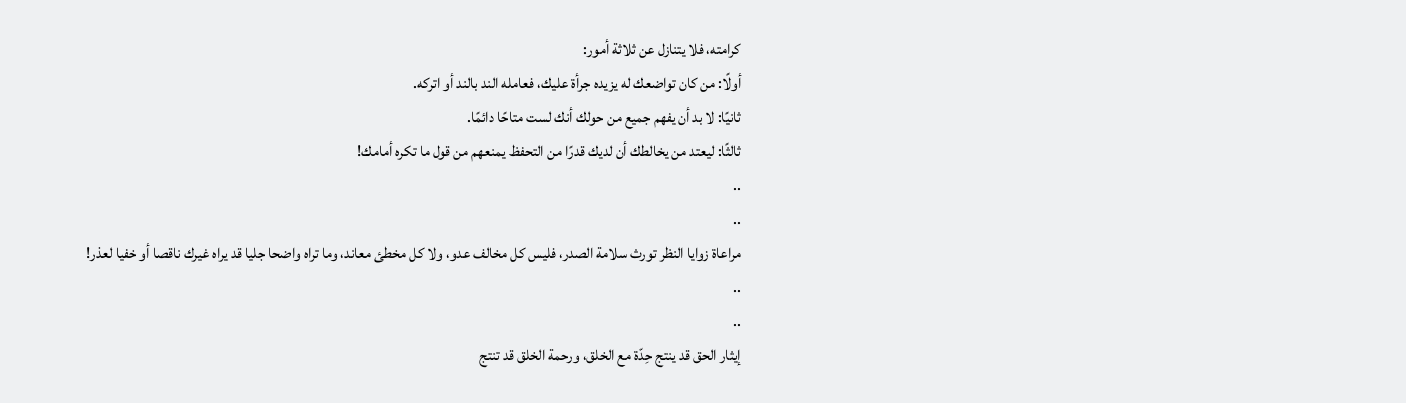كرامته، فلا يتنازل عن ثلاثة أمور:
أولًا: من كان تواضعك له يزيده جرأة عليك، فعامله الند بالند أو اتركه.
ثانيًا: لا بد أن يفهم جميع من حولك أنك لست متاحًا دائمًا.
ثالثًا: ليعتد من يخالطك أن لديك قدرًا من التحفظ يمنعهم من قول ما تكره أمامك!
..
..
مراعاة زوايا النظر تورث سلامة الصدر، فليس كل مخالف عدو، ولا كل مخطئ معاند، وما تراه واضحا جليا قد يراه غيرك ناقصا أو خفيا لعذر!
..
..
إيثار الحق قد ينتج حِدّة مع الخلق، ورحمة الخلق قد تنتج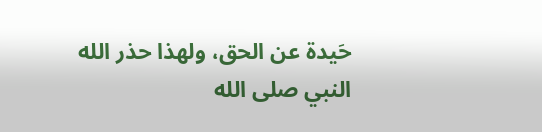حَيدة عن الحق، ولهذا حذر الله النبي صلى الله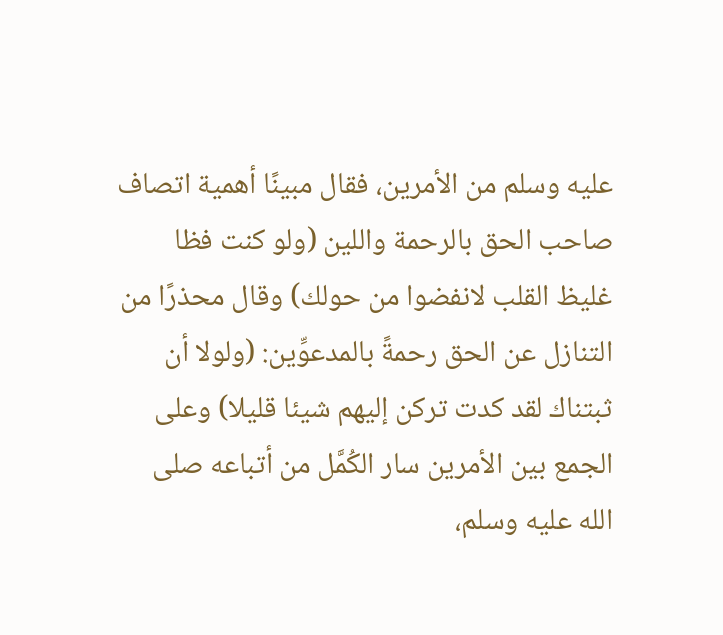عليه وسلم من الأمرين، فقال مبينًا أهمية اتصاف صاحب الحق بالرحمة واللين (ولو كنت فظا غليظ القلب لانفضوا من حولك) وقال محذرًا من التنازل عن الحق رحمةً بالمدعوِّين: (ولولا أن ثبتناك لقد كدت تركن إليهم شيئا قليلا) وعلى الجمع بين الأمرين سار الكُمَّل من أتباعه صلى الله عليه وسلم،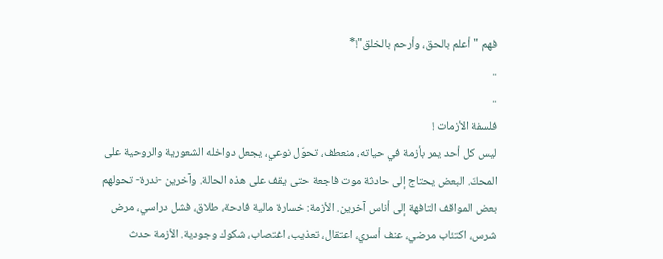فهم "أعلم بالحق، وأرحم بالخلق"!*
..
..
فلسفة الأزمات !
ليس كل أحد يمر بأزمة في حياته، منعطف، تحوّل نوعي، يجعل دواخله الشعورية والروحية على المحكّ. البعض يحتاج إلى حادثة موت فاجعة حتى يقف على هذه الحالة. وآخرين -ندرة- تحولهم بعض المواقف التافهة إلى أناس آخرين. الأزمة: خسارة مالية فادحة، طلاق، فشل دراسي، مرض شرس، اكتئاب مرضي، عنف أسري، اعتقال، تعذيب، اغتصاب، شكوك وجودية. الأزمة حدث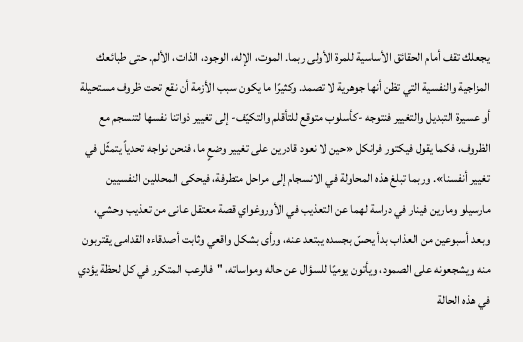يجعلك تقف أمام الحقائق الأساسية للمرة الأولى ربما. الموت، الإله، الوجود، الذات، الألم. حتى طبائعك المزاجية والنفسية التي تظن أنها جوهرية لا تصمد. وكثيرًا ما يكون سبب الأزمة أن نقع تحت ظروف مستحيلة أو عسيرة التبديل والتغيير فنتوجه -كأسلوب متوقع للتأقلم والتكيّف- إلى تغيير ذواتنا نفسها لتنسجم مع الظروف، فكما يقول فيكتور فرانكل «حين لا نعود قادرين على تغيير وضعٍ ما، فنحن نواجه تحدياً يتمثّل في تغيير أنفسنا». وربما تبلغ هذه المحاولة في الانسجام إلى مراحل متطرفة، فيحكى المحللين النفسيين مارسيلو ومارين فينار في دراسة لهما عن التعذيب في الأوروغواي قصة معتقل عانى من تعذيب وحشي، وبعد أسبوعين من العذاب بدأ يحسّ بجسده يبتعد عنه، ورأى بشكل واقعي وثابت أصدقاءه القدامى يقتربون منه ويشجعونه على الصمود، ويأتون يوميًا للسؤال عن حاله ومواساته، "فالرعب المتكرر في كل لحظة يؤدي في هذه الحالة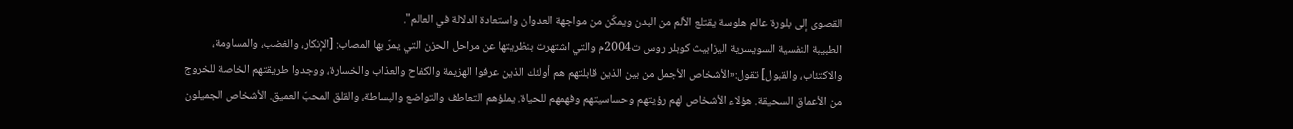القصوى إلى بلورة عالم هلوسة يقتلع الألم من البدن ويمكّن من مواجهة العدوان واستعادة الدلالة في العالم".
الطبيبة النفسية السويسرية اليزابيث كوبلر روس ت2004م والتي اشتهرت بنظريتها عن مراحل الحزن التي يمرّ بها المصاب: [الإنكار، والغضب، والمساومة، والاكتئاب، والقبول] تقول:«الأشخاص الأجمل من بين الذين قابلتهم هم أولئك الذين عرفوا الهزيمة والكفاح والعذاب والخسارة، ووجدوا طريقتهم الخاصة للخروج من الأعماق السحيقة. هؤلاء الأشخاص لهم رؤيتهم وحساسيتهم وفهمهم للحياة. يملؤهم التعاطف والتواضع والبساطة، والقلق المحبّ العميق. الأشخاص الجميلون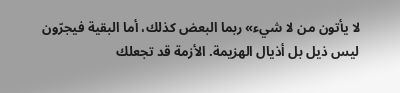لا يأتون من لا شيء» ربما البعض كذلك، أما البقية فيجرّون ليس ذيل بل أذيال الهزيمة. الأزمة قد تجعلك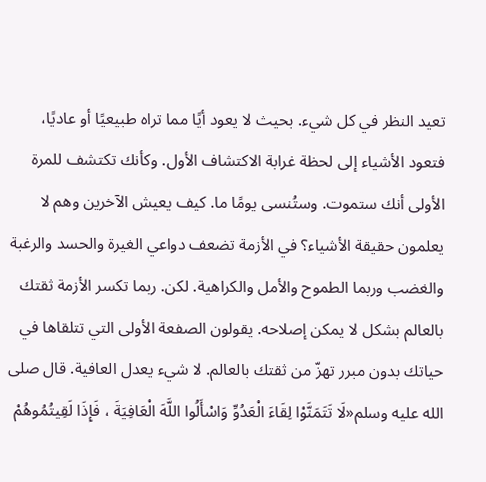تعيد النظر في كل شيء. بحيث لا يعود أيًا مما تراه طبيعيًا أو عاديًا، فتعود الأشياء إلى لحظة غرابة الاكتشاف الأول. وكأنك تكتشف للمرة الأولى أنك ستموت. وستُنسى يومًا ما. كيف يعيش الآخرين وهم لا يعلمون حقيقة الأشياء؟ في الأزمة تضعف دواعي الغيرة والحسد والرغبة والغضب وربما الطموح والأمل والكراهية. لكن. ربما تكسر الأزمة ثقتك بالعالم بشكل لا يمكن إصلاحه. يقولون الصفعة الأولى التي تتلقاها في حياتك بدون مبرر تهزّ من ثقتك بالعالم. لا شيء يعدل العافية. قال صلى الله عليه وسلم«لَا تَتَمَنَّوْا لِقَاءَ الْعَدُوِّ وَاسْأَلُوا اللَّهَ الْعَافِيَةَ ، فَإِذَا لَقِيتُمُوهُمْ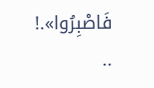فَاصْبِرُوا».!
..